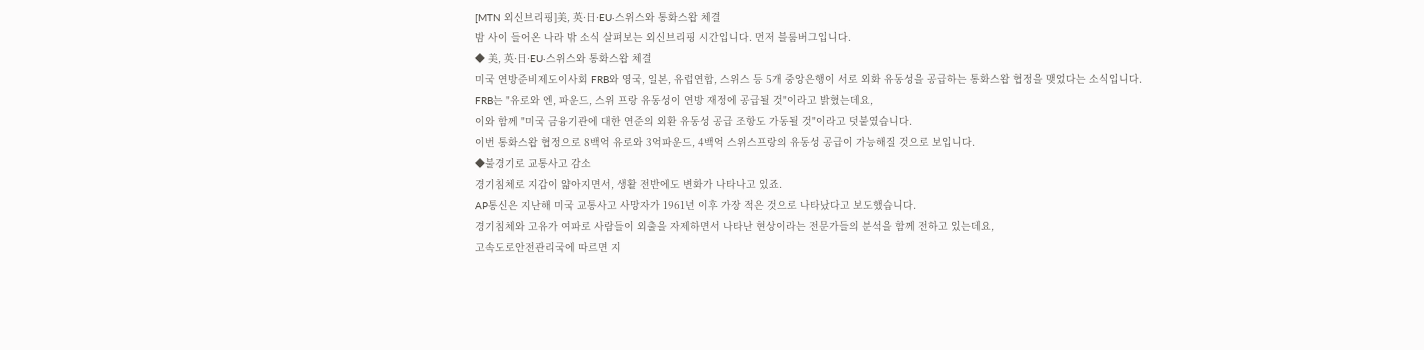[MTN 외신브리핑]美, 英·日·EU·스위스와 통화스왑 체결
밤 사이 들어온 나라 밖 소식 살펴보는 외신브리핑 시간입니다. 먼저 블룸버그입니다.
◆ 美, 英·日·EU·스위스와 통화스왑 체결
미국 연방준비제도이사회 FRB와 영국, 일본, 유럽연합, 스위스 등 5개 중앙은행이 서로 외화 유동성을 공급하는 통화스왑 협정을 맺었다는 소식입니다.
FRB는 "유로와 엔, 파운드, 스위 프랑 유동성이 연방 재정에 공급될 것"이라고 밝혔는데요,
이와 함께 "미국 금융기관에 대한 연준의 외환 유동성 공급 조항도 가동될 것"이라고 덧붙였습니다.
이번 통화스왑 협정으로 8백억 유로와 3억파운드, 4백억 스위스프랑의 유동성 공급이 가능해질 것으로 보입니다.
◆불경기로 교통사고 감소
경기침체로 지갑이 얇아지면서, 생활 전반에도 변화가 나타나고 있죠.
AP통신은 지난해 미국 교통사고 사망자가 1961년 이후 가장 적은 것으로 나타났다고 보도했습니다.
경기침체와 고유가 여파로 사람들이 외출을 자제하면서 나타난 현상이라는 전문가들의 분석을 함께 전하고 있는데요,
고속도로안전관리국에 따르면 지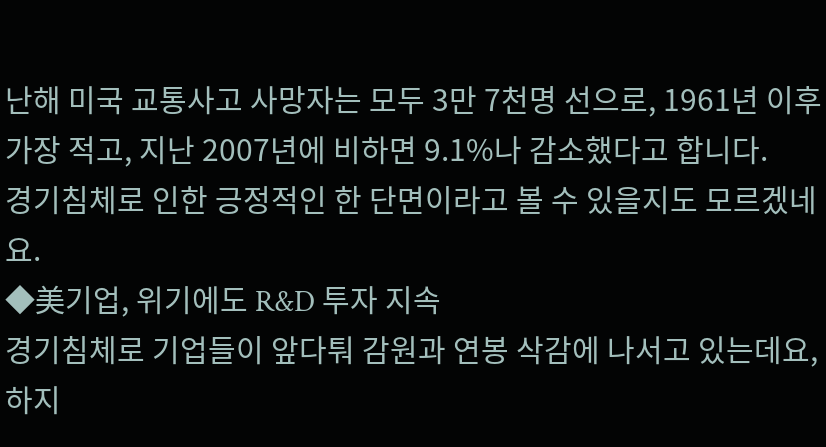난해 미국 교통사고 사망자는 모두 3만 7천명 선으로, 1961년 이후 가장 적고, 지난 2007년에 비하면 9.1%나 감소했다고 합니다.
경기침체로 인한 긍정적인 한 단면이라고 볼 수 있을지도 모르겠네요.
◆美기업, 위기에도 R&D 투자 지속
경기침체로 기업들이 앞다퉈 감원과 연봉 삭감에 나서고 있는데요,
하지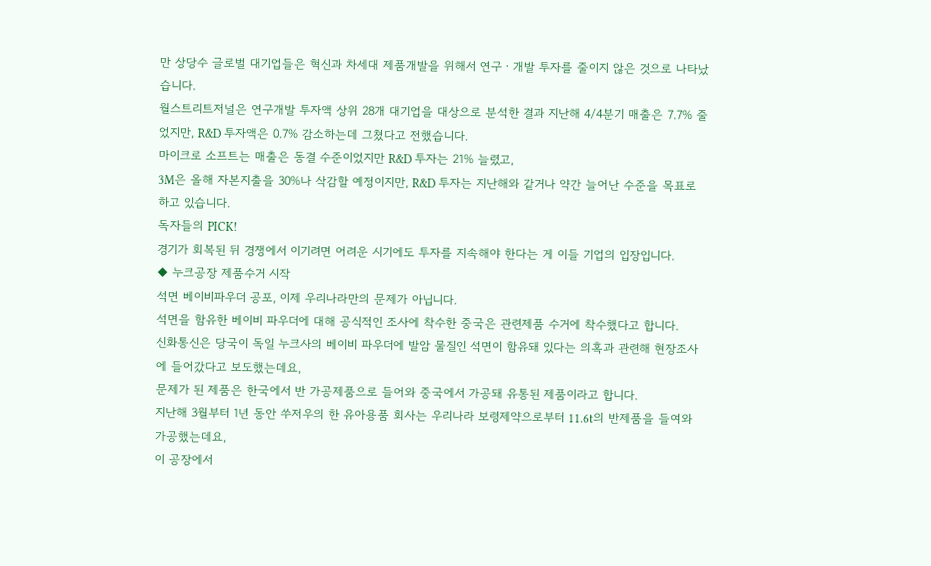만 상당수 글로벌 대기업들은 혁신과 차세대 제품개발을 위해서 연구ㆍ개발 투자를 줄이지 않은 것으로 나타났습니다.
월스트리트저널은 연구개발 투자액 상위 28개 대기업을 대상으로 분석한 결과 지난해 4/4분기 매출은 7.7% 줄었지만, R&D 투자액은 0.7% 감소하는데 그쳤다고 전했습니다.
마이크로 소프트는 매출은 동결 수준이었지만 R&D 투자는 21% 늘렸고,
3M은 올해 자본지출을 30%나 삭감할 예정이지만, R&D 투자는 지난해와 같거나 약간 늘어난 수준을 목표로 하고 있습니다.
독자들의 PICK!
경기가 회복된 뒤 경쟁에서 이기려면 어려운 시기에도 투자를 지속해야 한다는 게 이들 기업의 입장입니다.
◆ 누크공장 제품수거 시작
석면 베이비파우더 공포, 이제 우리나라만의 문제가 아닙니다.
석면을 함유한 베이비 파우더에 대해 공식적인 조사에 착수한 중국은 관련제품 수거에 착수했다고 합니다.
신화통신은 당국이 독일 누크사의 베이비 파우더에 발암 물질인 석면이 함유돼 있다는 의혹과 관련해 현장조사에 들어갔다고 보도했는데요,
문제가 된 제품은 한국에서 반 가공제품으로 들어와 중국에서 가공돼 유통된 제품이라고 합니다.
지난해 3월부터 1년 동안 쑤저우의 한 유아용품 회사는 우리나라 보령제약으로부터 11.6t의 반제품을 들여와 가공했는데요,
이 공장에서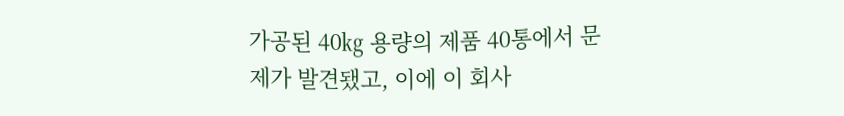가공된 40㎏ 용량의 제품 40통에서 문제가 발견됐고, 이에 이 회사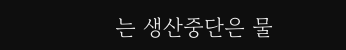는 생산중단은 물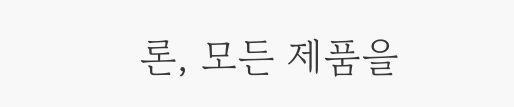론, 모든 제품을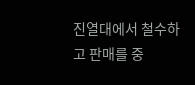진열대에서 철수하고 판매를 중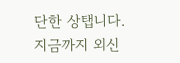단한 상탭니다.
지금까지 외신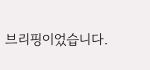브리핑이었습니다.